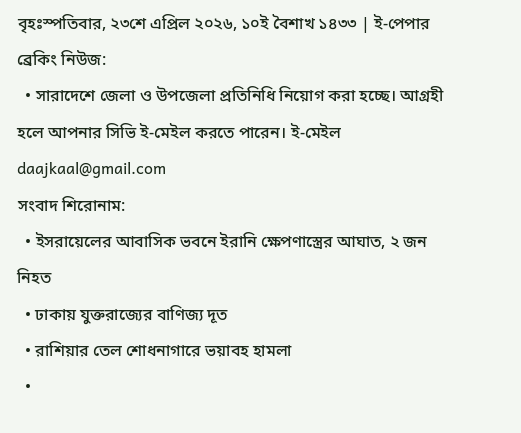বৃহঃস্পতিবার, ২৩শে এপ্রিল ২০২৬, ১০ই বৈশাখ ১৪৩৩ | ই-পেপার
ব্রেকিং নিউজ:
  • সারাদেশে জেলা ও উপজেলা প্রতিনিধি নিয়োগ করা হচ্ছে। আগ্রহী হলে আপনার সিভি ই-মেইল করতে পারেন। ই-মেইল daajkaal@gmail.com
সংবাদ শিরোনাম:
  • ইসরায়েলের আবাসিক ভবনে ইরানি ক্ষেপণাস্ত্রের আঘাত, ২ জন নিহত
  • ঢাকায় যুক্তরাজ্যের বাণিজ্য দূত
  • রাশিয়ার তেল শোধনাগারে ভয়াবহ হামলা
  •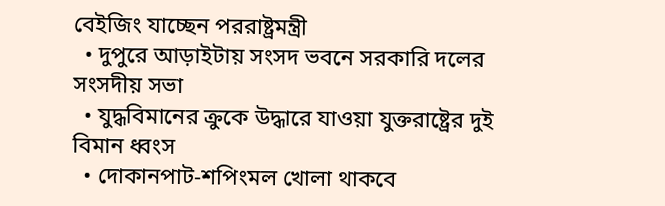বেইজিং যাচ্ছেন পররাষ্ট্রমন্ত্রী
  • দুপুরে আড়াইটায় সংসদ ভবনে সরকারি দলের সংসদীয় সভা
  • যুদ্ধবিমানের ক্রুকে উদ্ধারে যাওয়া যুক্তরাষ্ট্রের দুই বিমান ধ্বংস
  • দোকানপাট-শপিংমল খোলা থাকবে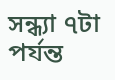সন্ধ্যা ৭টা পর্যন্ত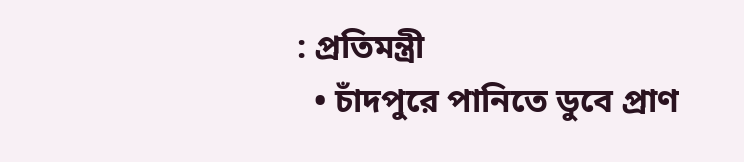: প্রতিমন্ত্রী
  • চাঁদপুরে পানিতে ডুবে প্রাণ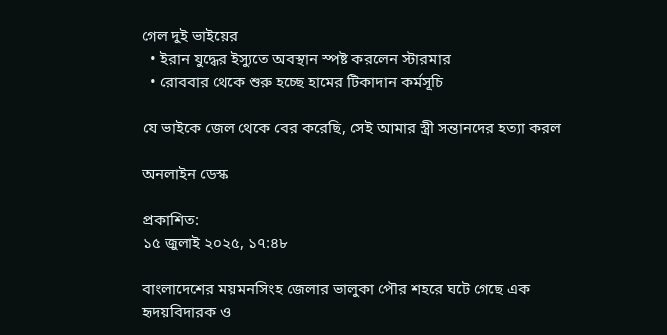গেল দুই ভাইয়ের
  • ইরান যুদ্ধের ইস্যুতে অবস্থান স্পষ্ট করলেন স্টারমার
  • রোববার থেকে শুরু হচ্ছে হামের টিকাদান কর্মসূচি

যে ভাইকে জেল থেকে বের করেছি, সেই আমার স্ত্রী সন্তানদের হত্যা করল

অনলাইন ডেস্ক

প্রকাশিত:
১৫ জুলাই ২০২৫, ১৭:৪৮

বাংলাদেশের ময়মনসিংহ জেলার ভালুকা পৌর শহরে ঘটে গেছে এক হৃদয়বিদারক ও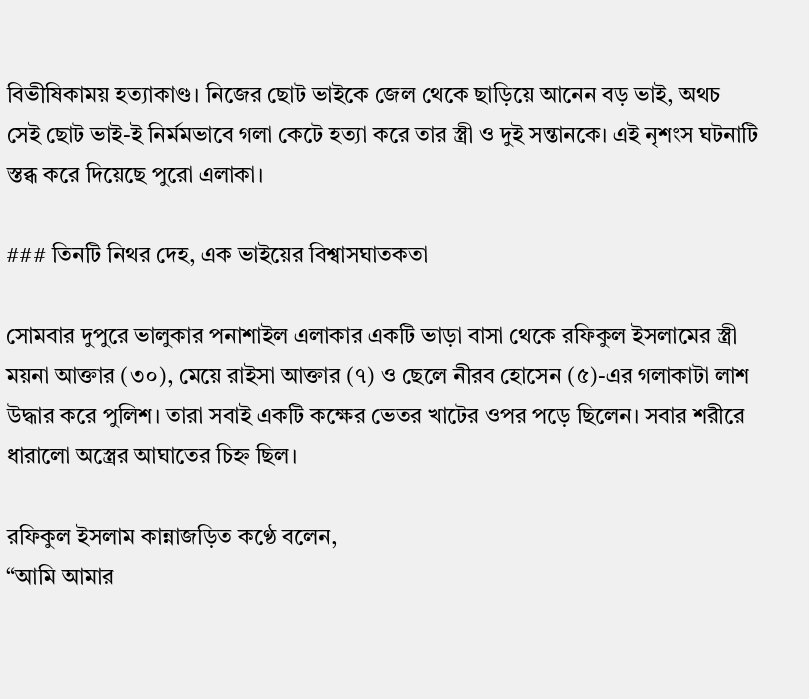বিভীষিকাময় হত্যাকাণ্ড। নিজের ছোট ভাইকে জেল থেকে ছাড়িয়ে আনেন বড় ভাই, অথচ সেই ছোট ভাই-ই নির্মমভাবে গলা কেটে হত্যা করে তার স্ত্রী ও দুই সন্তানকে। এই নৃশংস ঘটনাটি স্তব্ধ করে দিয়েছে পুরো এলাকা।

### তিনটি নিথর দেহ, এক ভাইয়ের বিশ্বাসঘাতকতা

সোমবার দুপুরে ভালুকার পনাশাইল এলাকার একটি ভাড়া বাসা থেকে রফিকুল ইসলামের স্ত্রী ময়না আক্তার (৩০), মেয়ে রাইসা আক্তার (৭) ও ছেলে নীরব হোসেন (৫)-এর গলাকাটা লাশ উদ্ধার করে পুলিশ। তারা সবাই একটি কক্ষের ভেতর খাটের ওপর পড়ে ছিলেন। সবার শরীরে ধারালো অস্ত্রের আঘাতের চিহ্ন ছিল।

রফিকুল ইসলাম কান্নাজড়িত কণ্ঠে বলেন,
“আমি আমার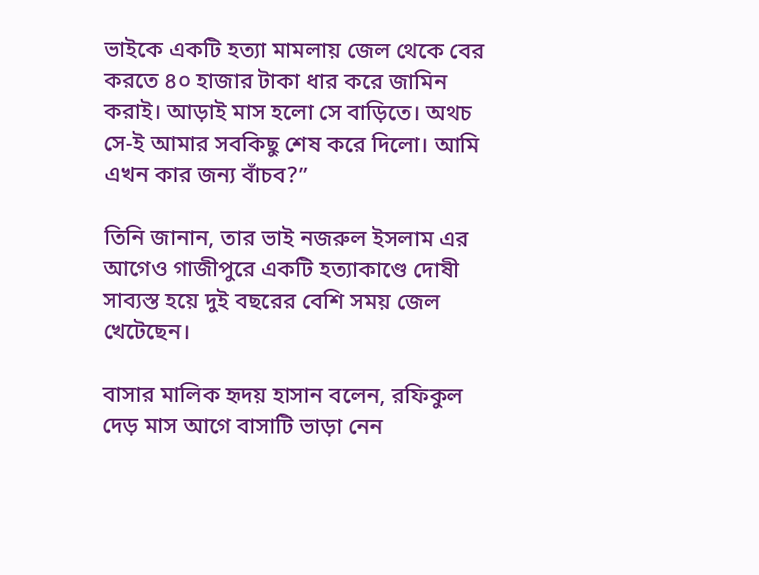ভাইকে একটি হত্যা মামলায় জেল থেকে বের করতে ৪০ হাজার টাকা ধার করে জামিন করাই। আড়াই মাস হলো সে বাড়িতে। অথচ সে-ই আমার সবকিছু শেষ করে দিলো। আমি এখন কার জন্য বাঁচব?”

তিনি জানান, তার ভাই নজরুল ইসলাম এর আগেও গাজীপুরে একটি হত্যাকাণ্ডে দোষী সাব্যস্ত হয়ে দুই বছরের বেশি সময় জেল খেটেছেন।

বাসার মালিক হৃদয় হাসান বলেন, রফিকুল দেড় মাস আগে বাসাটি ভাড়া নেন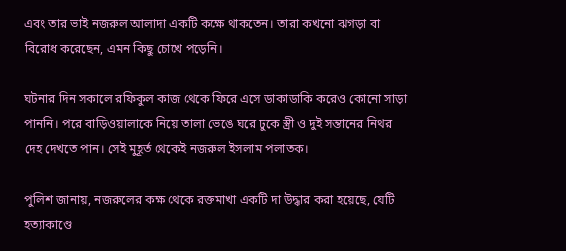এবং তার ভাই নজরুল আলাদা একটি কক্ষে থাকতেন। তারা কখনো ঝগড়া বা বিরোধ করেছেন, এমন কিছু চোখে পড়েনি।

ঘটনার দিন সকালে রফিকুল কাজ থেকে ফিরে এসে ডাকাডাকি করেও কোনো সাড়া পাননি। পরে বাড়িওয়ালাকে নিয়ে তালা ভেঙে ঘরে ঢুকে স্ত্রী ও দুই সন্তানের নিথর দেহ দেখতে পান। সেই মুহূর্ত থেকেই নজরুল ইসলাম পলাতক।

পুলিশ জানায়, নজরুলের কক্ষ থেকে রক্তমাখা একটি দা উদ্ধার করা হয়েছে, যেটি হত্যাকাণ্ডে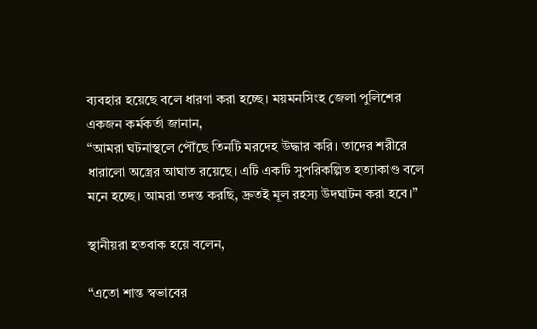ব্যবহার হয়েছে বলে ধারণা করা হচ্ছে। ময়মনসিংহ জেলা পুলিশের একজন কর্মকর্তা জানান,
“আমরা ঘটনাস্থলে পৌঁছে তিনটি মরদেহ উদ্ধার করি। তাদের শরীরে ধারালো অস্ত্রের আঘাত রয়েছে। এটি একটি সুপরিকল্পিত হত্যাকাণ্ড বলে মনে হচ্ছে। আমরা তদন্ত করছি, দ্রুতই মূল রহস্য উদঘাটন করা হবে।”

স্থানীয়রা হতবাক হয়ে বলেন,

“এতো শান্ত স্বভাবের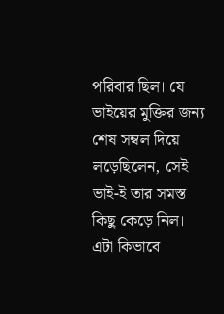পরিবার ছিল। যে ভাইয়ের মুক্তির জন্য শেষ সম্বল দিয়ে লড়েছিলেন, সেই ভাই-ই তার সমস্ত কিছু কেড়ে নিল। এটা কিভাবে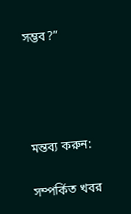সম্ভব?”




মন্তব্য করুন:

সম্পর্কিত খবর